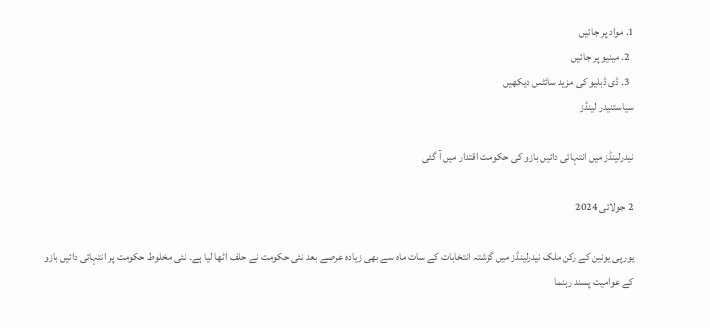1. مواد پر جائیں
  2. مینیو پر جائیں
  3. ڈی ڈبلیو کی مزید سائٹس دیکھیں
سیاستنیدر لینڈز

نیدرلینڈز میں انتہائی دائیں بازو کی حکومت اقتدار میں آ گئی

2 جولائی 2024

یورپی یونین کے رکن ملک نیدرلینڈز میں گزشتہ انتخابات کے سات ماہ سے بھی زیادہ عرصے بعد نئی حکومت نے حلف اٹھا لیا ہے۔ نئی مخلوط حکومت پر انتہائی دائیں بازو کے عوامیت پسند رہنما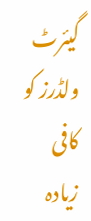گیئرٹ ولڈرز کو کافی زیادہ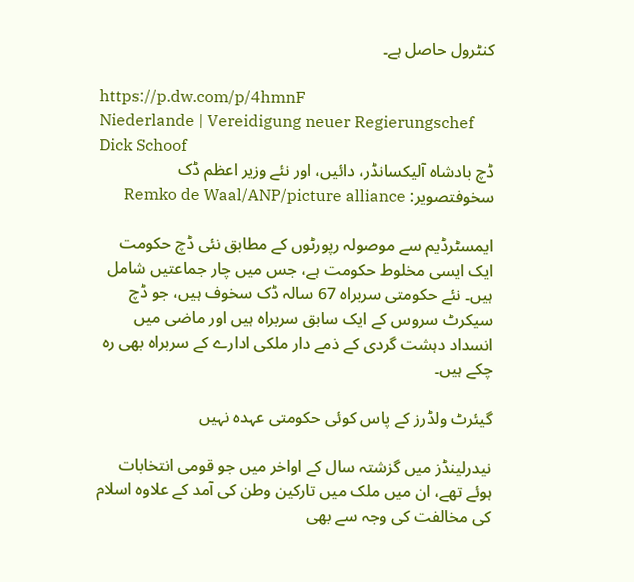کنٹرول حاصل ہے۔

https://p.dw.com/p/4hmnF
Niederlande | Vereidigung neuer Regierungschef Dick Schoof
ڈچ بادشاہ آلیکسانڈر، دائیں، اور نئے وزیر اعظم ڈک سخوفتصویر: Remko de Waal/ANP/picture alliance

ایمسٹرڈیم سے موصولہ رپورٹوں کے مطابق نئی ڈچ حکومت ایک ایسی مخلوط حکومت ہے، جس میں چار جماعتیں شامل ہیں۔ نئے حکومتی سربراہ 67 سالہ ڈک سخوف ہیں، جو ڈچ سیکرٹ سروس کے ایک سابق سربراہ ہیں اور ماضی میں انسداد دہشت گردی کے ذمے دار ملکی ادارے کے سربراہ بھی رہ چکے ہیں۔

گیئرٹ ولڈرز کے پاس کوئی حکومتی عہدہ نہیں

نیدرلینڈز میں گزشتہ سال کے اواخر میں جو قومی انتخابات ہوئے تھے، ان میں ملک میں تارکین وطن کی آمد کے علاوہ اسلام کی مخالفت کی وجہ سے بھی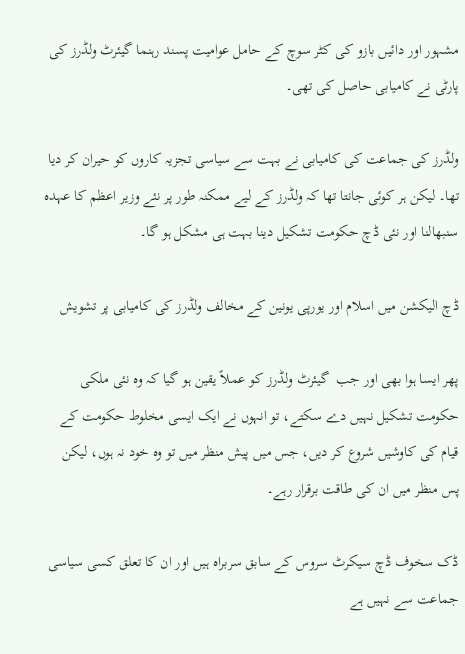مشہور اور دائیں بازو کی کٹر سوچ کے حامل عوامیت پسند رہنما گیئرٹ ولڈرز کی پارٹی نے کامیابی حاصل کی تھی۔

ولڈرز کی جماعت کی کامیابی نے بہت سے سیاسی تجزیہ کاروں کو حیران کر دیا تھا۔ لیکن ہر کوئی جانتا تھا کہ ولڈرز کے لیے ممکنہ طور پر نئے وزیر اعظم کا عہدہ سنبھالنا اور نئی ڈچ حکومت تشکیل دینا بہت ہی مشکل ہو گا۔

ڈچ الیکشن میں اسلام اور یورپی یونین کے مخالف ولڈرز کی کامیابی پر تشویش

پھر ایسا ہوا بھی اور جب  گیئرٹ ولڈرز کو عملاً یقین ہو گیا کہ وہ نئی ملکی حکومت تشکیل نہیں دے سکتے، تو انہوں نے ایک ایسی مخلوط حکومت کے قیام کی کاوشیں شروع کر دیں، جس میں پیش منظر میں تو وہ خود نہ ہوں، لیکن پس منظر میں ان کی طاقت برقرار رہے۔

ڈک سخوف ڈچ سیکرٹ سروس کے سابق سربراہ ہیں اور ان کا تعلق کسی سیاسی جماعت سے نہیں ہے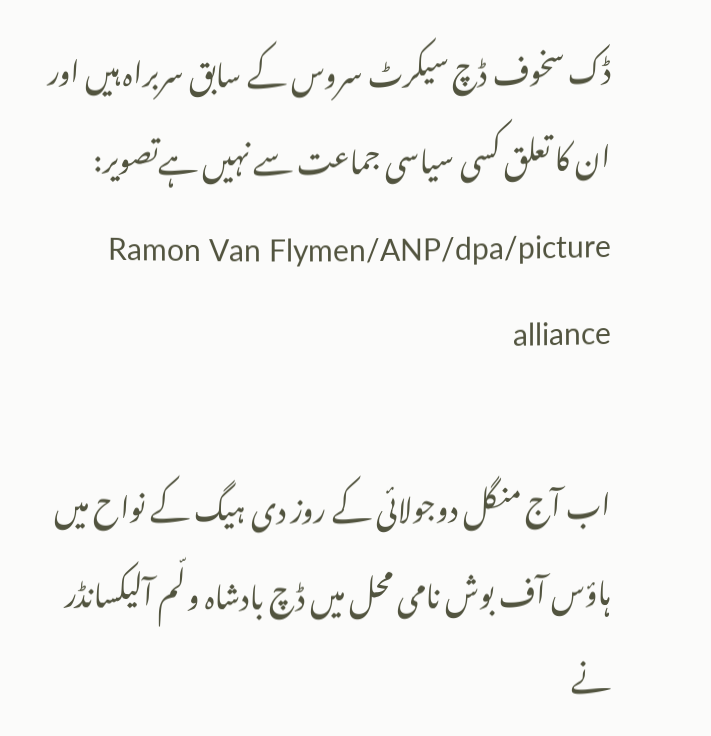ڈک سخوف ڈچ سیکرٹ سروس کے سابق سربراہ ہیں اور ان کا تعلق کسی سیاسی جماعت سے نہیں ہےتصویر: Ramon Van Flymen/ANP/dpa/picture alliance

اب آج منگل دوجولائی کے روز دی ہیگ کے نواح میں ہاؤس آف بوش نامی محل میں ڈچ بادشاہ ولّم آلیکسانڈر نے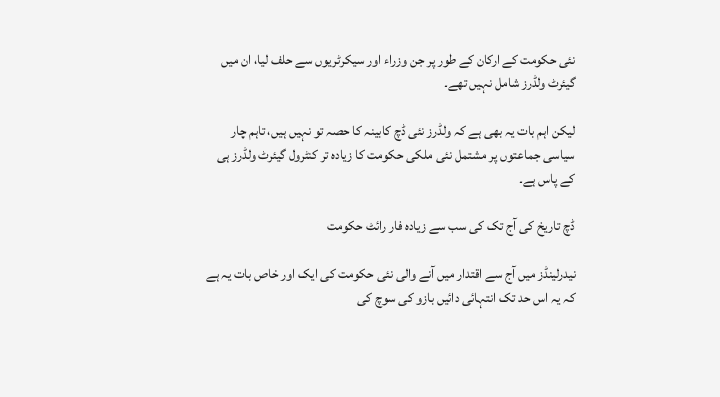نئی حکومت کے ارکان کے طور پر جن وزراء اور سیکرٹریوں سے حلف لیا، ان میں گیئرٹ ولڈرز شامل نہیں تھے۔

لیکن اہم بات یہ بھی ہے کہ ولڈرز نئی ڈچ کابینہ کا حصہ تو نہیں ہیں، تاہم چار سیاسی جماعتوں پر مشتمل نئی ملکی حکومت کا زیادہ تر کنٹرول گیئرٹ ولڈرز ہی کے پاس ہے۔

ڈچ تاریخ کی آج تک کی سب سے زیادہ فار رائٹ حکومت

نیدرلینڈز میں آج سے اقتدار میں آنے والی نئی حکومت کی ایک اور خاص بات یہ ہے کہ یہ اس حد تک انتہائی دائیں بازو کی سوچ کی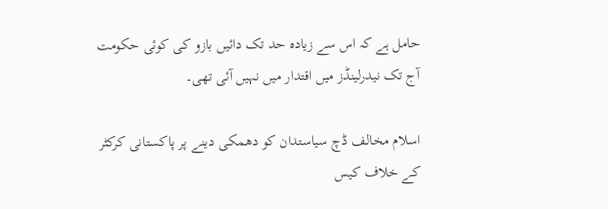حامل ہے کہ اس سے زیادہ حد تک دائیں بازو کی کوئی حکومت آج تک نیدرلینڈز میں اقتدار میں نہیں آئی تھی۔

اسلام مخالف ڈچ سیاستدان کو دھمکی دینے پر پاکستانی کرکٹر کے خلاف کیس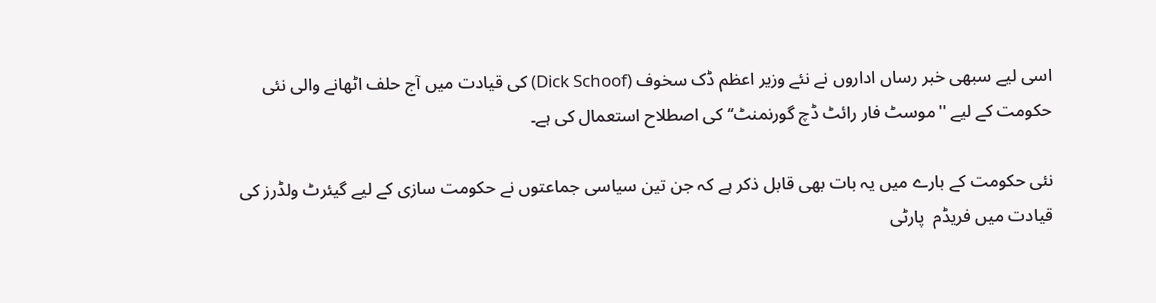اسی لیے سبھی خبر رساں اداروں نے نئے وزیر اعظم ڈک سخوف (Dick Schoof) کی قیادت میں آج حلف اٹھانے والی نئی حکومت کے لیے ''موسٹ فار رائٹ ڈچ گورنمنٹ‘‘ کی اصطلاح استعمال کی ہے۔

نئی حکومت کے بارے میں یہ بات بھی قابل ذکر ہے کہ جن تین سیاسی جماعتوں نے حکومت سازی کے لیے گیئرٹ ولڈرز کی قیادت میں فریڈم  پارٹی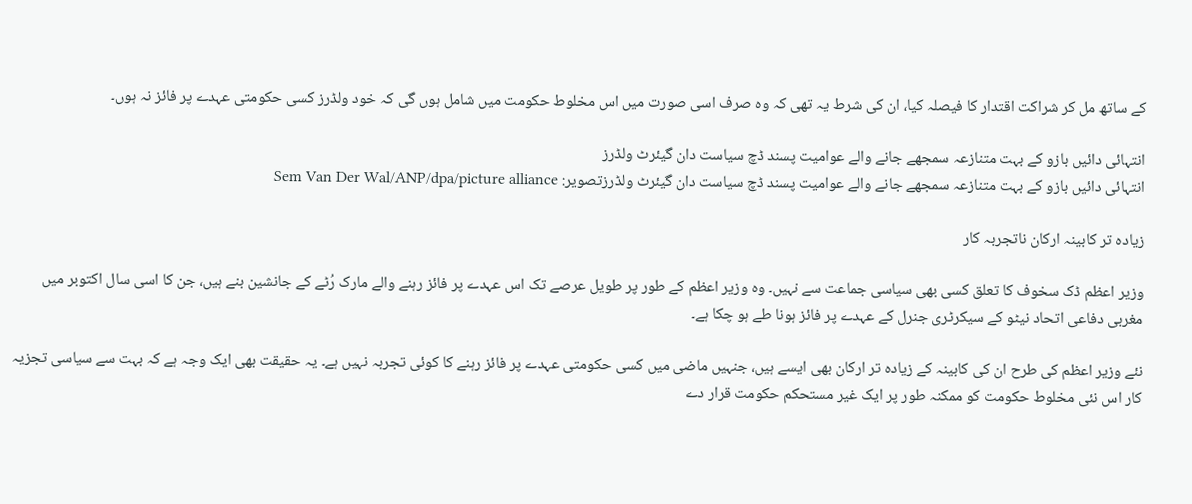کے ساتھ مل کر شراکت اقتدار کا فیصلہ کیا، ان کی شرط یہ تھی کہ وہ صرف اسی صورت میں اس مخلوط حکومت میں شامل ہوں گی کہ خود ولڈرز کسی حکومتی عہدے پر فائز نہ ہوں۔

انتہائی دائیں بازو کے بہت متنازعہ سمجھے جانے والے عوامیت پسند ڈچ سیاست دان گیئرٹ ولڈرز
انتہائی دائیں بازو کے بہت متنازعہ سمجھے جانے والے عوامیت پسند ڈچ سیاست دان گیئرٹ ولڈرزتصویر: Sem Van Der Wal/ANP/dpa/picture alliance

زیادہ تر کابینہ ارکان ناتجربہ کار

وزیر اعظم ڈک سخوف کا تعلق کسی بھی سیاسی جماعت سے نہیں۔ وہ وزیر اعظم کے طور پر طویل عرصے تک اس عہدے پر فائز رہنے والے مارک رُٹے کے جانشین بنے ہیں، جن کا اسی سال اکتوبر میں مغربی دفاعی اتحاد نیٹو کے سیکرٹری جنرل کے عہدے پر فائز ہونا طے ہو چکا ہے۔

نئے وزیر اعظم کی طرح ان کی کابینہ کے زیادہ تر ارکان بھی ایسے ہیں، جنہیں ماضی میں کسی حکومتی عہدے پر فائز رہنے کا کوئی تجربہ نہیں ہے۔ یہ حقیقت بھی ایک وجہ ہے کہ بہت سے سیاسی تجزیہ کار اس نئی مخلوط حکومت کو ممکنہ طور پر ایک غیر مستحکم حکومت قرار دے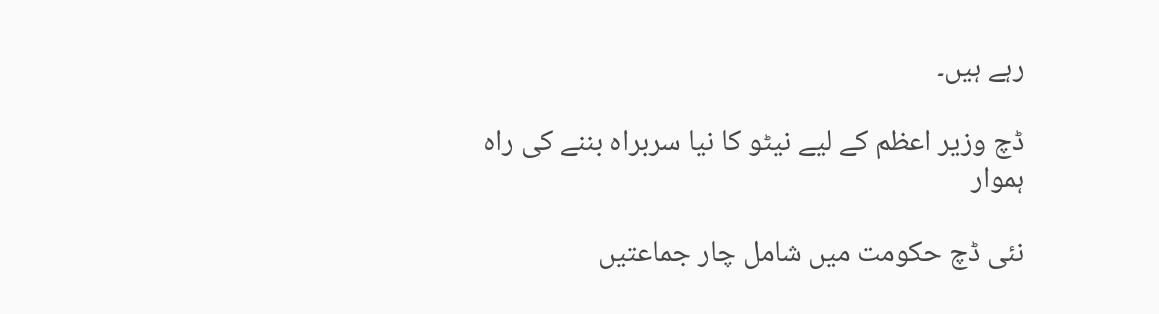رہے ہیں۔

ڈچ وزیر اعظم کے لیے نیٹو کا نیا سربراہ بننے کی راہ ہموار

نئی ڈچ حکومت میں شامل چار جماعتیں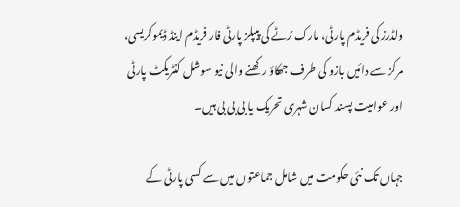ولڈرز کی فریڈم پارٹی، مارک رُٹے کی پیپلز پارٹی فار فریڈم اینڈ ڈیموکریسی، مرکز سے دائیں بازو کی طرف جھکاؤ رکھنے والی نیو سوشل کنٹریکٹ پارٹی اور عوامیت پسند کسان شہری تحریک یا بی بی بی ہیں۔

جہاں تک نئی حکومت میں شامل جماعتوں میں سے کسی پارٹی کے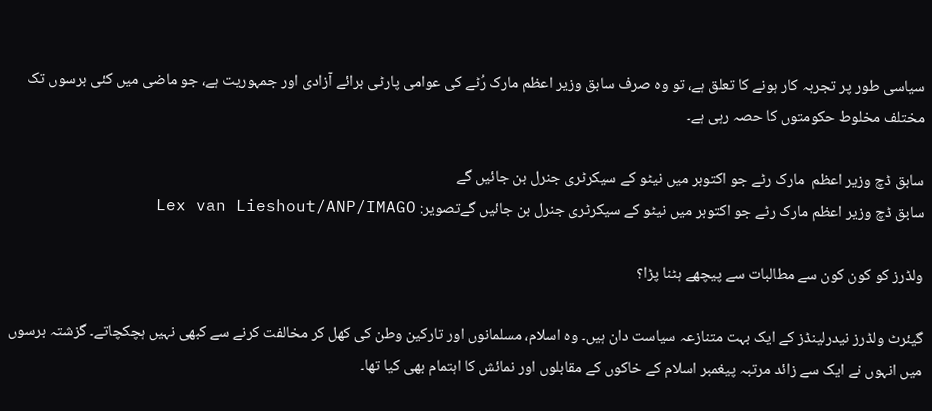سیاسی طور پر تجربہ کار ہونے کا تعلق ہے، تو وہ صرف سابق وزیر اعظم مارک رُٹے کی عوامی پارٹی برائے آزادی اور جمہوریت ہے، جو ماضی میں کئی برسوں تک مختلف مخلوط حکومتوں کا حصہ رہی ہے۔

سابق ڈچ وزیر اعظم  مارک رٹے جو اکتوبر میں نیٹو کے سیکرٹری جنرل بن جائیں گے
سابق ڈچ وزیر اعظم مارک رٹے جو اکتوبر میں نیٹو کے سیکرٹری جنرل بن جائیں گےتصویر: Lex van Lieshout/ANP/IMAGO

ولڈرز کو کون کون سے مطالبات سے پیچھے ہٹنا پڑا؟

گیئرٹ ولڈرز نیدرلینڈز کے ایک بہت متنازعہ سیاست دان ہیں۔ وہ اسلام، مسلمانوں اور تارکین وطن کی کھل کر مخالفت کرنے سے کبھی نہیں ہچکچاتے۔ گزشتہ برسوں میں انہوں نے ایک سے زائد مرتبہ پیغمبر اسلام کے خاکوں کے مقابلوں اور نمائش کا اہتمام بھی کیا تھا۔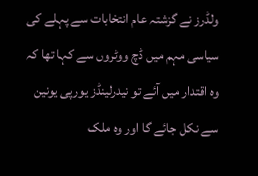ولڈرز نے گزشتہ عام انتخابات سے پہلے کی سیاسی مہم میں ڈچ ووٹروں سے کہا تھا کہ وہ اقتدار میں آئے تو نیدرلینڈز یورپی یونین سے نکل جائے گا اور وہ ملک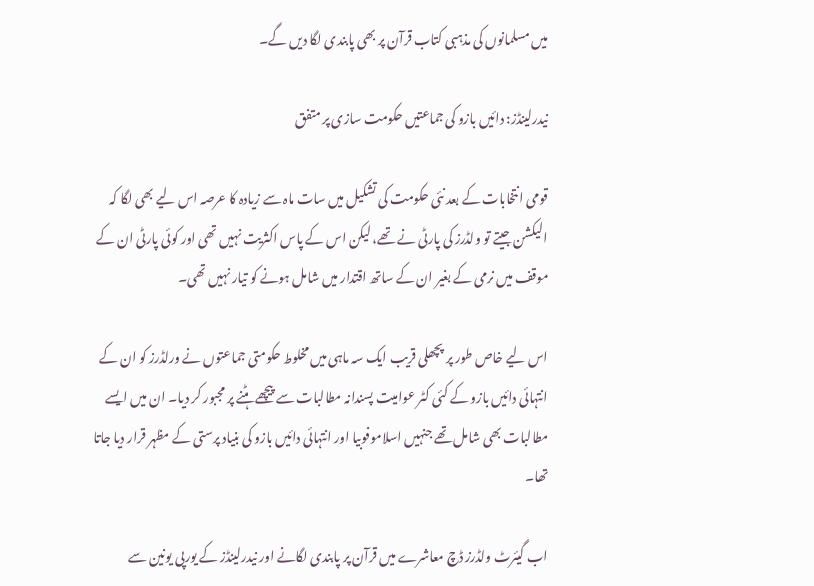میں مسلمانوں کی مذہبی کتاب قرآن پر بھی پابندی لگا دیں گے۔

نیدرلینڈز: دائیں بازو کی جماعتیں حکومت سازی پر متفق

قومی انتخابات کے بعد نئی حکومت کی تشکیل میں سات ماہ سے زیادہ کا عرصہ اس لیے بھی لگا کہ الیکشن جیتے تو ولڈرز کی پارٹی نے تھے، لیکن اس کے پاس اکثریت نہیں تھی اور کوئی پارٹی ان کے موقف میں نرمی کے بغیر ان کے ساتھ اقتدار میں شامل ہونے کو تیار نہیں تھی۔

اس لیے خاص طور پر پچھلی قریب ایک سہ ماہی میں مخلوط حکومتی جماعتوں نے ورلڈرز کو ان کے انتہائی دائیں بازو کے کئی کٹر عوامیت پسندانہ مطالبات سے پیچھے ہٹنے پر مجبور کر دیا۔ ان میں ایسے مطالبات بھی شامل تھے جنہیں اسلاموفوبیا اور انتہائی دائیں بازو کی بنیاد پرستی کے مظہر قرار دیا جاتا تھا۔

اب گیئرٹ ولڈرز ڈچ معاشرے میں قرآن پر پابندی لگانے اور نیدرلینڈز کے یورپی یونین سے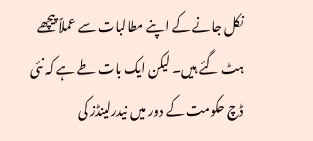نکل جانے کے اپنے مطالبات سے عملاً پیچھے ہٹ گئے ہیں۔ لیکن ایک بات طے ہے کہ نئی ڈچ حکومت کے دور میں نیدرلینڈز کی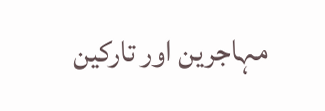مہاجرین اور تارکین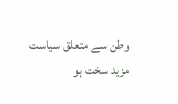وطن سے متعلق سیاست مزید سخت ہو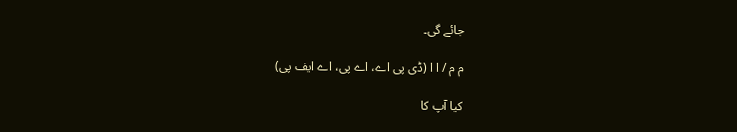جائے گی۔

م م / ا ا (ڈی پی اے، اے پی، اے ایف پی)

کیا آپ کا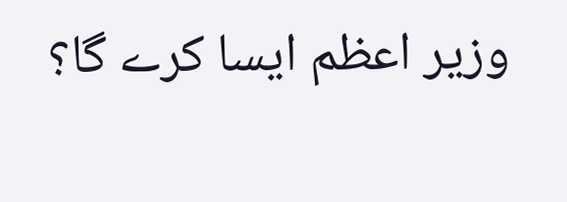وزیر اعظم ایسا کرے گا؟